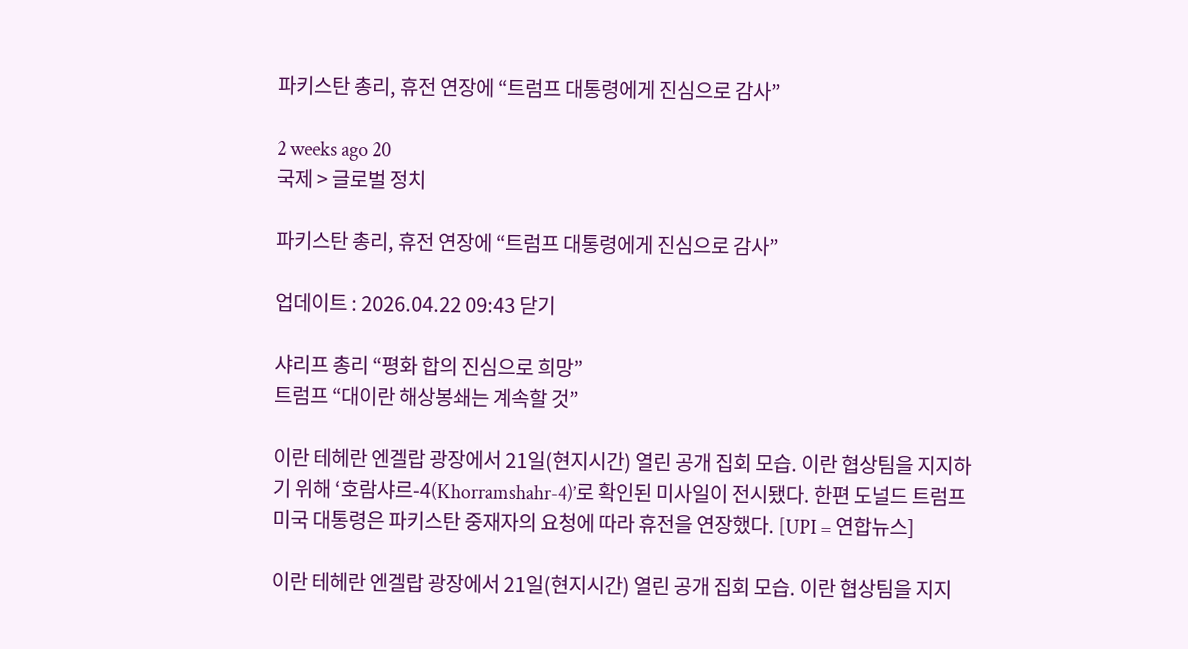파키스탄 총리, 휴전 연장에 “트럼프 대통령에게 진심으로 감사”

2 weeks ago 20
국제 > 글로벌 정치

파키스탄 총리, 휴전 연장에 “트럼프 대통령에게 진심으로 감사”

업데이트 : 2026.04.22 09:43 닫기

샤리프 총리 “평화 합의 진심으로 희망”
트럼프 “대이란 해상봉쇄는 계속할 것”

이란 테헤란 엔겔랍 광장에서 21일(현지시간) 열린 공개 집회 모습. 이란 협상팀을 지지하기 위해 ‘호람샤르-4(Khorramshahr-4)’로 확인된 미사일이 전시됐다. 한편 도널드 트럼프 미국 대통령은 파키스탄 중재자의 요청에 따라 휴전을 연장했다. [UPI = 연합뉴스]

이란 테헤란 엔겔랍 광장에서 21일(현지시간) 열린 공개 집회 모습. 이란 협상팀을 지지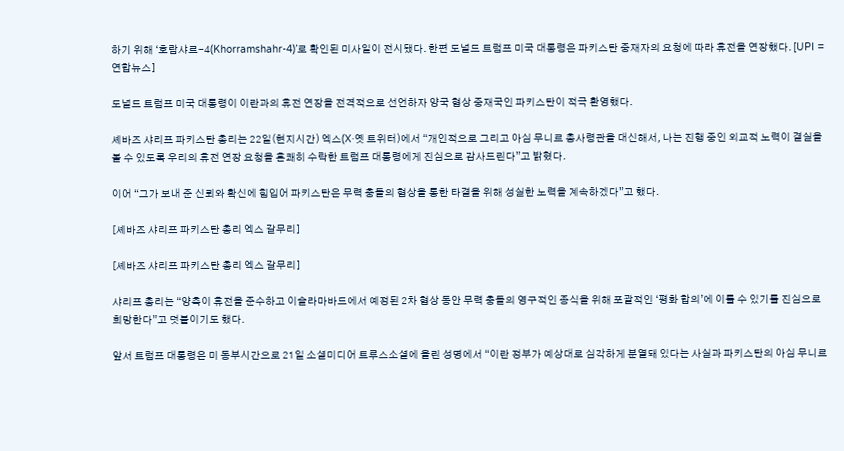하기 위해 ‘호람샤르-4(Khorramshahr-4)’로 확인된 미사일이 전시됐다. 한편 도널드 트럼프 미국 대통령은 파키스탄 중재자의 요청에 따라 휴전을 연장했다. [UPI = 연합뉴스]

도널드 트럼프 미국 대통령이 이란과의 휴전 연장을 전격적으로 선언하자 양국 협상 중재국인 파키스탄이 적극 환영했다.

셰바즈 샤리프 파키스탄 총리는 22일(현지시간) 엑스(X·옛 트위터)에서 “개인적으로 그리고 아심 무니르 총사령관을 대신해서, 나는 진행 중인 외교적 노력이 결실을 볼 수 있도록 우리의 휴전 연장 요청을 흔쾌히 수락한 트럼프 대통령에게 진심으로 감사드린다”고 밝혔다.

이어 “그가 보내 준 신뢰와 확신에 힘입어 파키스탄은 무력 충돌의 협상을 통한 타결을 위해 성실한 노력을 계속하겠다”고 했다.

[셰바즈 샤리프 파키스탄 총리 엑스 갈무리]

[셰바즈 샤리프 파키스탄 총리 엑스 갈무리]

샤리프 총리는 “양측이 휴전을 준수하고 이슬라마바드에서 예정된 2차 협상 동안 무력 충돌의 영구적인 종식을 위해 포괄적인 ‘평화 합의’에 이를 수 있기를 진심으로 희망한다”고 덧붙이기도 했다.

앞서 트럼프 대통령은 미 동부시간으로 21일 소셜미디어 트루스소셜에 올린 성명에서 “이란 정부가 예상대로 심각하게 분열돼 있다는 사실과 파키스탄의 아심 무니르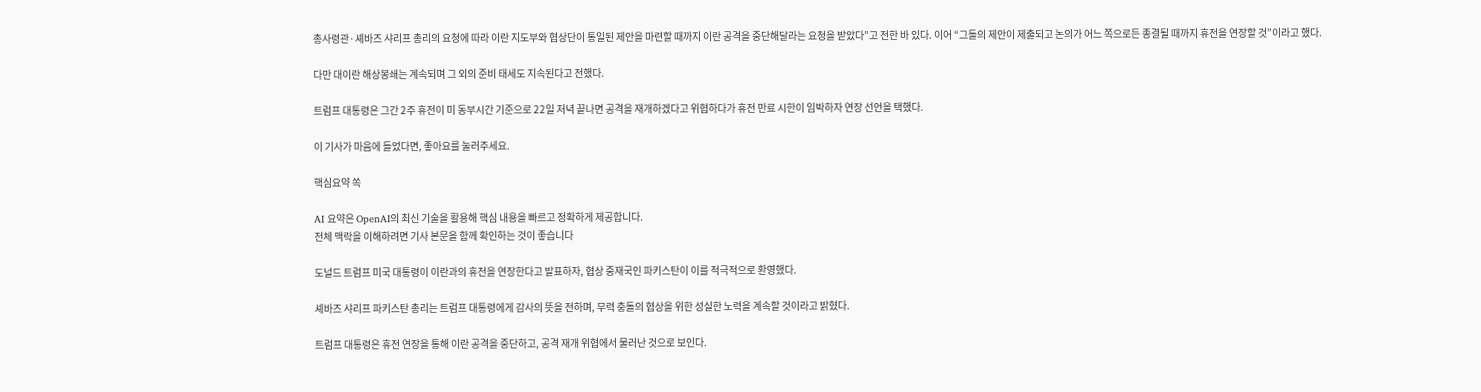총사령관·셰바즈 샤리프 총리의 요청에 따라 이란 지도부와 협상단이 통일된 제안을 마련할 때까지 이란 공격을 중단해달라는 요청을 받았다”고 전한 바 있다. 이어 “그들의 제안이 제출되고 논의가 어느 쪽으로든 종결될 때까지 휴전을 연장할 것”이라고 했다.

다만 대이란 해상봉쇄는 계속되며 그 외의 준비 태세도 지속된다고 전했다.

트럼프 대통령은 그간 2주 휴전이 미 동부시간 기준으로 22일 저녁 끝나면 공격을 재개하겠다고 위협하다가 휴전 만료 시한이 임박하자 연장 선언을 택했다.

이 기사가 마음에 들었다면, 좋아요를 눌러주세요.

핵심요약 쏙

AI 요약은 OpenAI의 최신 기술을 활용해 핵심 내용을 빠르고 정확하게 제공합니다.
전체 맥락을 이해하려면 기사 본문을 함께 확인하는 것이 좋습니다

도널드 트럼프 미국 대통령이 이란과의 휴전을 연장한다고 발표하자, 협상 중재국인 파키스탄이 이를 적극적으로 환영했다.

셰바즈 샤리프 파키스탄 총리는 트럼프 대통령에게 감사의 뜻을 전하며, 무력 충돌의 협상을 위한 성실한 노력을 계속할 것이라고 밝혔다.

트럼프 대통령은 휴전 연장을 통해 이란 공격을 중단하고, 공격 재개 위협에서 물러난 것으로 보인다.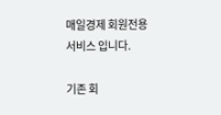매일경제 회원전용
서비스 입니다.

기존 회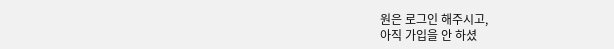원은 로그인 해주시고,
아직 가입을 안 하셨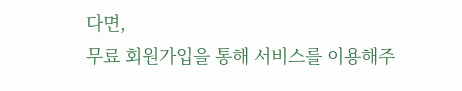다면,
무료 회원가입을 통해 서비스를 이용해주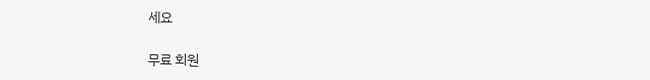세요

무료 회원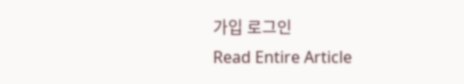가입 로그인
Read Entire Article